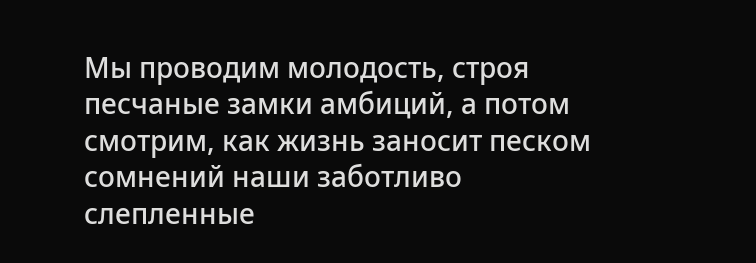Мы проводим молодость, строя песчаные замки амбиций, а потом смотрим, как жизнь заносит песком сомнений наши заботливо слепленные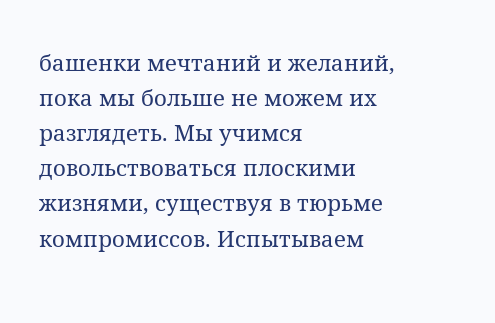башенки мечтаний и желаний, пока мы больше не можем их разглядеть. Мы учимся довольствоваться плоскими жизнями, существуя в тюрьме компромиссов. Испытываем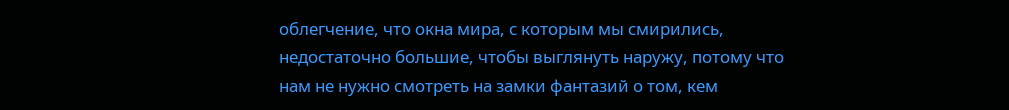облегчение, что окна мира, с которым мы смирились, недостаточно большие, чтобы выглянуть наружу, потому что нам не нужно смотреть на замки фантазий о том, кем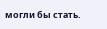могли бы стать.